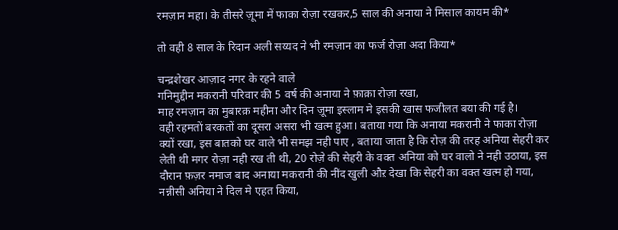रमज़ान महा। के तीसरे ज़ूमा में फाका रोज़ा रखकर,5 साल की अनाया ने मिसाल कायम की*

तो वही 8 साल के रिदान अली सय्यद ने भी रमज़ान का फर्ज रोज़ा अदा किया*

चन्द्रशेखर आज़ाद नगर के रहने वाले
गनिमुद्दीन मकरानी परिवार की 5 वर्ष की अनाया ने फ़ाक़ा रोज़ा रखा,
माह रमज़ान का मुबारक़ महीना और दिन ज़ूमा इस्लाम मे इसकी खास फजीलत बया की गई है।
वही रहमतों बरकतों का दूसरा असरा भी खत्म हुआ। बताया गया कि अनाया मकरानी ने फाका रोज़ा क्यों रखा, इस बातको घर वाले भी समझ नही पाए , बताया जाता है कि रोज़ की तरह अनिया सेहरी कर लेती थी मगर रोज़ा नही रख ती थी, 20 रोज़े की सेहरी के वक्त अनिया को घर वालो ने नही उठाया, इस दौरान फ़ज़र नमाज बाद अनाया मकरानी की नींद खुली औऱ देखा कि सेहरी का वक्त खत्म हो गया, नन्नीसी अनिया ने दिल मे एहत किया,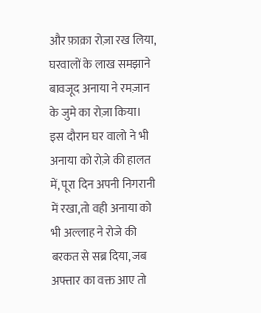और फ़ाक़ा रोज़ा रख लिया, घरवालों के लाख समझाने बावजूद अनाया ने रमज़ान के जुमे का रोज़ा किया। इस दौरान घर वालो ने भी अनाया को रोज़े की हालत में, पूरा दिन अपनी निगरानी में रखा,तो वही अनाया को भी अल्लाह ने रोजे की बरकत से सब्र दिया, जब अफ्तार का वक्त आए तो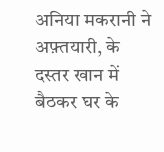अनिया मकरानी ने अफ़्तयारी, के दस्तर खान में बैठकर घर के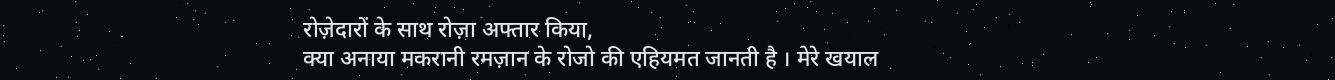रोज़ेदारों के साथ रोज़ा अफ्तार किया,
क्या अनाया मकरानी रमज़ान के रोजो की एहियमत जानती है । मेरे खयाल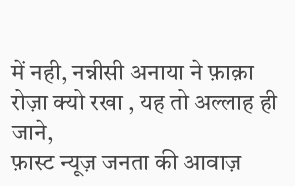में नही, नन्नीसी अनाया ने फ़ाक़ा रोज़ा क्यो रखा , यह तो अल्लाह ही जाने,
फ़ास्ट न्यूज़ जनता की आवाज़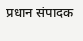प्रधान संपादक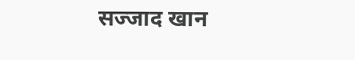सज्जाद खान